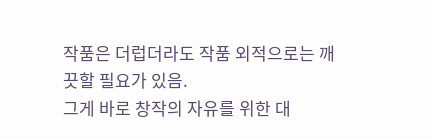작품은 더럽더라도 작품 외적으로는 깨끗할 필요가 있음.
그게 바로 창작의 자유를 위한 대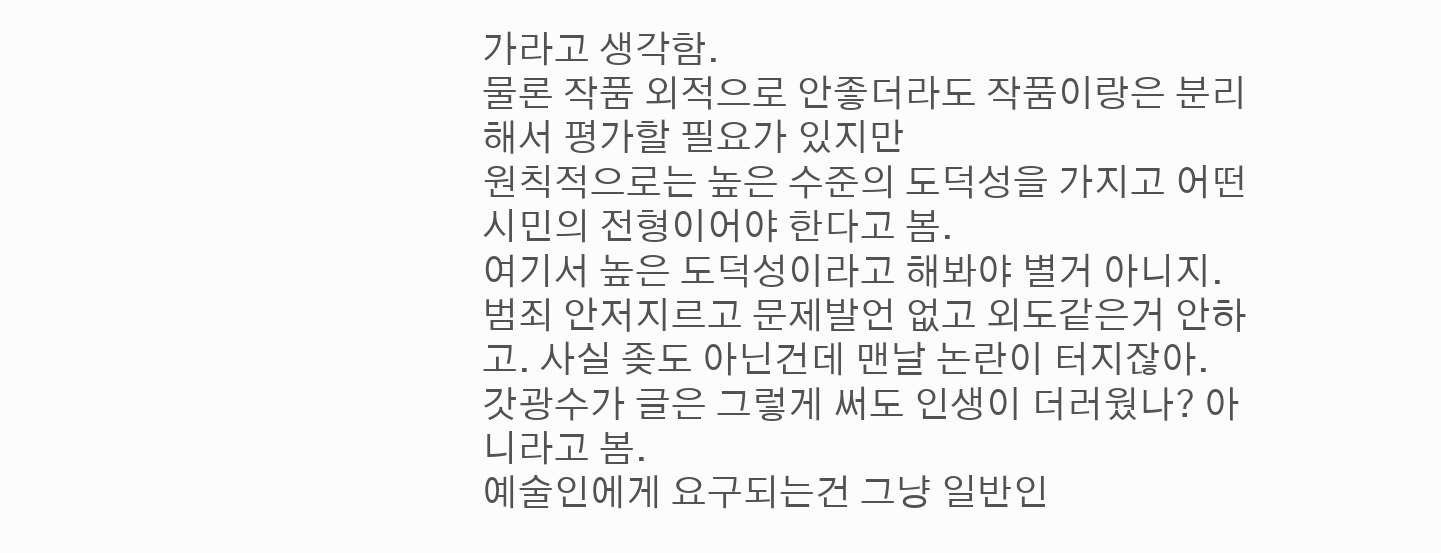가라고 생각함.
물론 작품 외적으로 안좋더라도 작품이랑은 분리해서 평가할 필요가 있지만
원칙적으로는 높은 수준의 도덕성을 가지고 어떤 시민의 전형이어야 한다고 봄.
여기서 높은 도덕성이라고 해봐야 별거 아니지. 범죄 안저지르고 문제발언 없고 외도같은거 안하고. 사실 좆도 아닌건데 맨날 논란이 터지잖아.
갓광수가 글은 그렇게 써도 인생이 더러웠나? 아니라고 봄.
예술인에게 요구되는건 그냥 일반인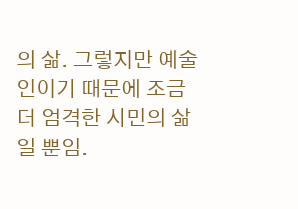의 삶. 그렇지만 예술인이기 때문에 조금 더 엄격한 시민의 삶일 뿐임.